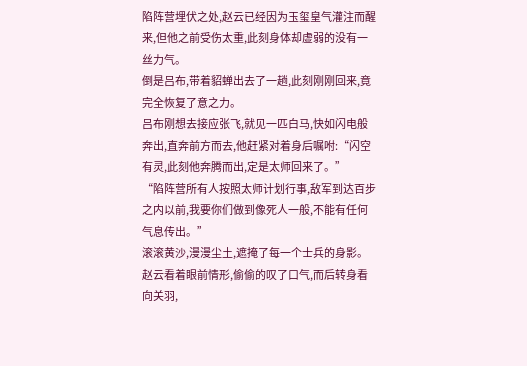陷阵营埋伏之处,赵云已经因为玉玺皇气灌注而醒来,但他之前受伤太重,此刻身体却虚弱的没有一丝力气。
倒是吕布,带着貂蝉出去了一趟,此刻刚刚回来,竟完全恢复了意之力。
吕布刚想去接应张飞,就见一匹白马,快如闪电般奔出,直奔前方而去,他赶紧对着身后嘱咐:“闪空有灵,此刻他奔腾而出,定是太师回来了。”
“陷阵营所有人按照太师计划行事,敌军到达百步之内以前,我要你们做到像死人一般,不能有任何气息传出。”
滚滚黄沙,漫漫尘土,遮掩了每一个士兵的身影。
赵云看着眼前情形,偷偷的叹了口气,而后转身看向关羽,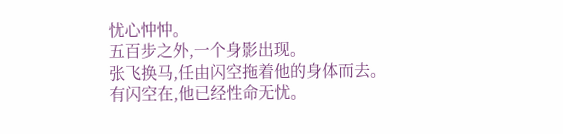忧心忡忡。
五百步之外,一个身影出现。
张飞换马,任由闪空拖着他的身体而去。
有闪空在,他已经性命无忧。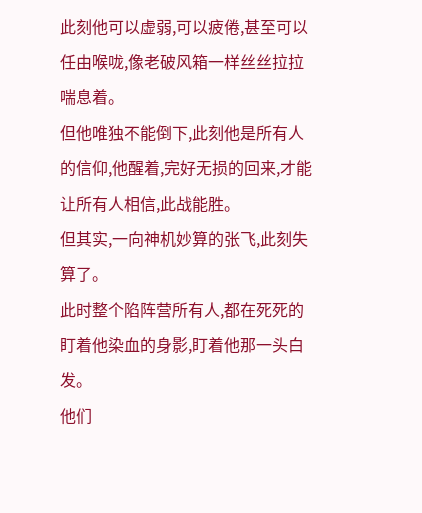此刻他可以虚弱,可以疲倦,甚至可以任由喉咙,像老破风箱一样丝丝拉拉喘息着。
但他唯独不能倒下,此刻他是所有人的信仰,他醒着,完好无损的回来,才能让所有人相信,此战能胜。
但其实,一向神机妙算的张飞,此刻失算了。
此时整个陷阵营所有人,都在死死的盯着他染血的身影,盯着他那一头白发。
他们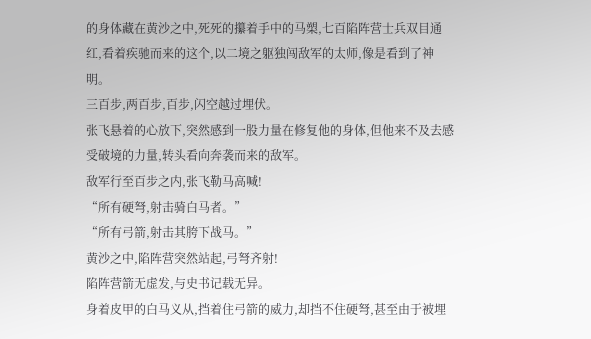的身体藏在黄沙之中,死死的攥着手中的马槊,七百陷阵营士兵双目通红,看着疾驰而来的这个,以二境之躯独闯敌军的太师,像是看到了神明。
三百步,两百步,百步,闪空越过埋伏。
张飞悬着的心放下,突然感到一股力量在修复他的身体,但他来不及去感受破境的力量,转头看向奔袭而来的敌军。
敌军行至百步之内,张飞勒马高喊!
“所有硬弩,射击骑白马者。”
“所有弓箭,射击其胯下战马。”
黄沙之中,陷阵营突然站起,弓弩齐射!
陷阵营箭无虚发,与史书记载无异。
身着皮甲的白马义从,挡着住弓箭的威力,却挡不住硬弩,甚至由于被埋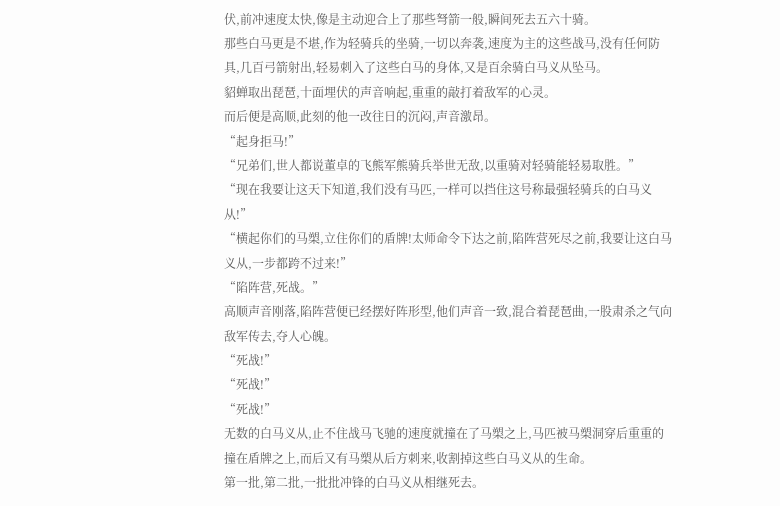伏,前冲速度太快,像是主动迎合上了那些弩箭一般,瞬间死去五六十骑。
那些白马更是不堪,作为轻骑兵的坐骑,一切以奔袭,速度为主的这些战马,没有任何防具,几百弓箭射出,轻易刺入了这些白马的身体,又是百余骑白马义从坠马。
貂蝉取出琵琶,十面埋伏的声音响起,重重的敲打着敌军的心灵。
而后便是高顺,此刻的他一改往日的沉闷,声音激昂。
“起身拒马!”
“兄弟们,世人都说董卓的飞熊军熊骑兵举世无敌,以重骑对轻骑能轻易取胜。”
“现在我要让这天下知道,我们没有马匹,一样可以挡住这号称最强轻骑兵的白马义从!”
“横起你们的马槊,立住你们的盾牌!太师命令下达之前,陷阵营死尽之前,我要让这白马义从,一步都跨不过来!”
“陷阵营,死战。”
高顺声音刚落,陷阵营便已经摆好阵形型,他们声音一致,混合着琵琶曲,一股肃杀之气向敌军传去,夺人心魄。
“死战!”
“死战!”
“死战!”
无数的白马义从,止不住战马飞驰的速度就撞在了马槊之上,马匹被马槊洞穿后重重的撞在盾牌之上,而后又有马槊从后方刺来,收割掉这些白马义从的生命。
第一批,第二批,一批批冲锋的白马义从相继死去。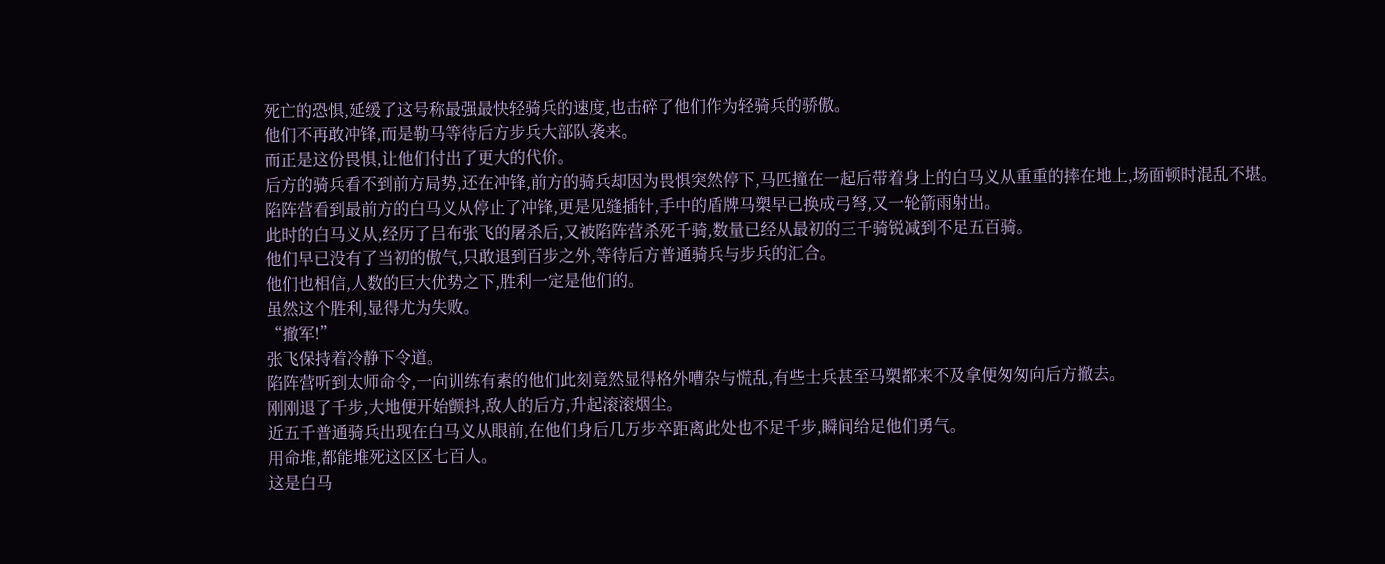死亡的恐惧,延缓了这号称最强最快轻骑兵的速度,也击碎了他们作为轻骑兵的骄傲。
他们不再敢冲锋,而是勒马等待后方步兵大部队袭来。
而正是这份畏惧,让他们付出了更大的代价。
后方的骑兵看不到前方局势,还在冲锋,前方的骑兵却因为畏惧突然停下,马匹撞在一起后带着身上的白马义从重重的摔在地上,场面顿时混乱不堪。
陷阵营看到最前方的白马义从停止了冲锋,更是见缝插针,手中的盾牌马槊早已换成弓弩,又一轮箭雨射出。
此时的白马义从,经历了吕布张飞的屠杀后,又被陷阵营杀死千骑,数量已经从最初的三千骑锐减到不足五百骑。
他们早已没有了当初的傲气,只敢退到百步之外,等待后方普通骑兵与步兵的汇合。
他们也相信,人数的巨大优势之下,胜利一定是他们的。
虽然这个胜利,显得尤为失败。
“撤军!”
张飞保持着冷静下令道。
陷阵营听到太师命令,一向训练有素的他们此刻竟然显得格外嘈杂与慌乱,有些士兵甚至马槊都来不及拿便匆匆向后方撤去。
刚刚退了千步,大地便开始颤抖,敌人的后方,升起滚滚烟尘。
近五千普通骑兵出现在白马义从眼前,在他们身后几万步卒距离此处也不足千步,瞬间给足他们勇气。
用命堆,都能堆死这区区七百人。
这是白马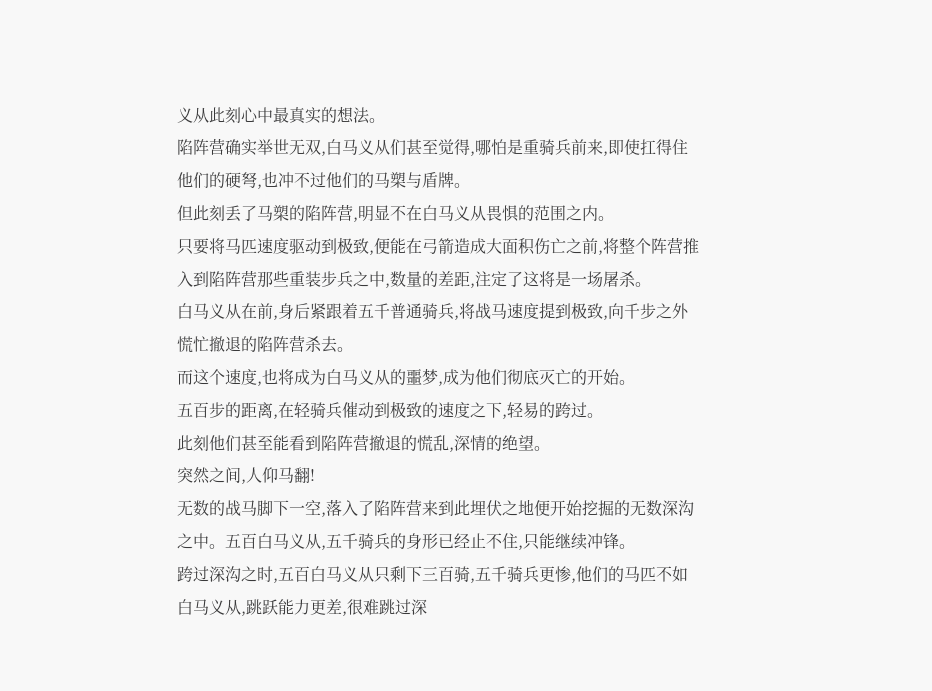义从此刻心中最真实的想法。
陷阵营确实举世无双,白马义从们甚至觉得,哪怕是重骑兵前来,即使扛得住他们的硬弩,也冲不过他们的马槊与盾牌。
但此刻丢了马槊的陷阵营,明显不在白马义从畏惧的范围之内。
只要将马匹速度驱动到极致,便能在弓箭造成大面积伤亡之前,将整个阵营推入到陷阵营那些重装步兵之中,数量的差距,注定了这将是一场屠杀。
白马义从在前,身后紧跟着五千普通骑兵,将战马速度提到极致,向千步之外慌忙撤退的陷阵营杀去。
而这个速度,也将成为白马义从的噩梦,成为他们彻底灭亡的开始。
五百步的距离,在轻骑兵催动到极致的速度之下,轻易的跨过。
此刻他们甚至能看到陷阵营撤退的慌乱,深情的绝望。
突然之间,人仰马翻!
无数的战马脚下一空,落入了陷阵营来到此埋伏之地便开始挖掘的无数深沟之中。五百白马义从,五千骑兵的身形已经止不住,只能继续冲锋。
跨过深沟之时,五百白马义从只剩下三百骑,五千骑兵更惨,他们的马匹不如白马义从,跳跃能力更差,很难跳过深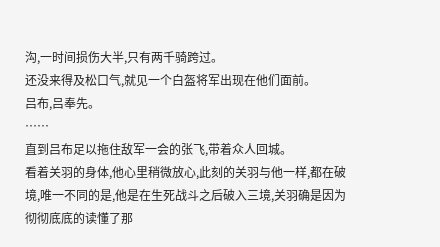沟,一时间损伤大半,只有两千骑跨过。
还没来得及松口气,就见一个白盔将军出现在他们面前。
吕布,吕奉先。
……
直到吕布足以拖住敌军一会的张飞,带着众人回城。
看着关羽的身体,他心里稍微放心,此刻的关羽与他一样,都在破境,唯一不同的是,他是在生死战斗之后破入三境,关羽确是因为彻彻底底的读懂了那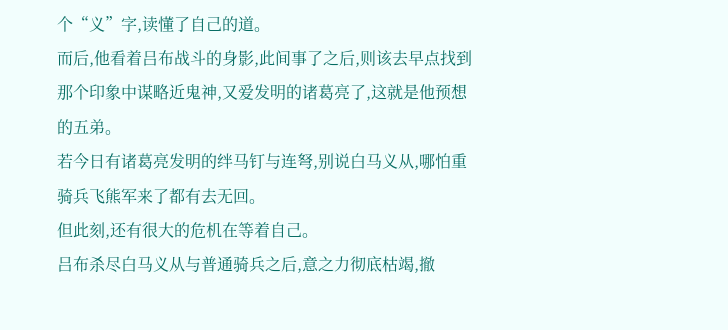个“义”字,读懂了自己的道。
而后,他看着吕布战斗的身影,此间事了之后,则该去早点找到那个印象中谋略近鬼神,又爱发明的诸葛亮了,这就是他预想的五弟。
若今日有诸葛亮发明的绊马钉与连弩,别说白马义从,哪怕重骑兵飞熊军来了都有去无回。
但此刻,还有很大的危机在等着自己。
吕布杀尽白马义从与普通骑兵之后,意之力彻底枯竭,撤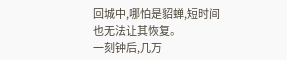回城中,哪怕是貂蝉,短时间也无法让其恢复。
一刻钟后,几万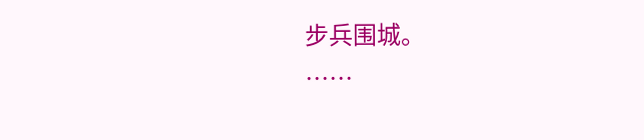步兵围城。
……